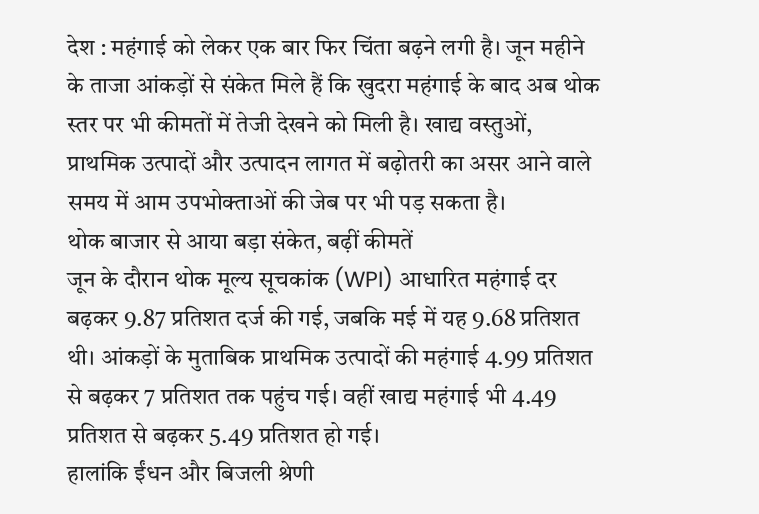देश : महंगाई को लेकर एक बार फिर चिंता बढ़ने लगी है। जून महीने के ताजा आंकड़ों से संकेत मिले हैं कि खुदरा महंगाई के बाद अब थोक स्तर पर भी कीमतों में तेजी देखने को मिली है। खाद्य वस्तुओं, प्राथमिक उत्पादों और उत्पादन लागत में बढ़ोतरी का असर आने वाले समय में आम उपभोक्ताओं की जेब पर भी पड़ सकता है।
थोक बाजार से आया बड़ा संकेत, बढ़ीं कीमतें
जून के दौरान थोक मूल्य सूचकांक (WPI) आधारित महंगाई दर बढ़कर 9.87 प्रतिशत दर्ज की गई, जबकि मई में यह 9.68 प्रतिशत थी। आंकड़ों के मुताबिक प्राथमिक उत्पादों की महंगाई 4.99 प्रतिशत से बढ़कर 7 प्रतिशत तक पहुंच गई। वहीं खाद्य महंगाई भी 4.49 प्रतिशत से बढ़कर 5.49 प्रतिशत हो गई।
हालांकि ईंधन और बिजली श्रेणी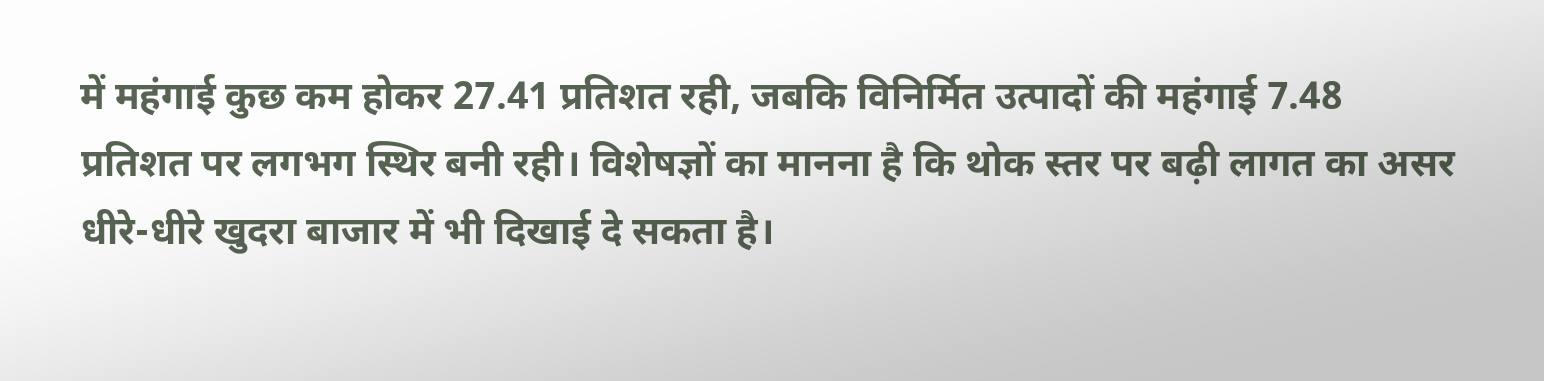में महंगाई कुछ कम होकर 27.41 प्रतिशत रही, जबकि विनिर्मित उत्पादों की महंगाई 7.48 प्रतिशत पर लगभग स्थिर बनी रही। विशेषज्ञों का मानना है कि थोक स्तर पर बढ़ी लागत का असर धीरे-धीरे खुदरा बाजार में भी दिखाई दे सकता है।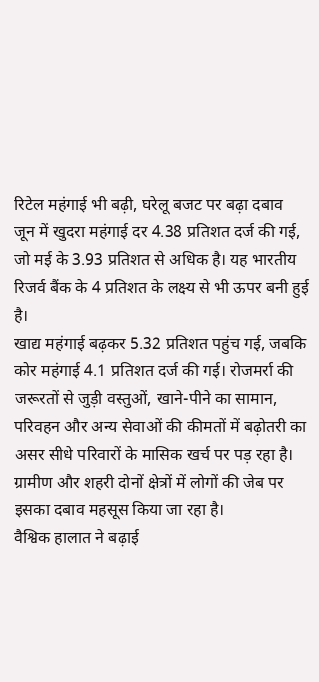रिटेल महंगाई भी बढ़ी, घरेलू बजट पर बढ़ा दबाव
जून में खुदरा महंगाई दर 4.38 प्रतिशत दर्ज की गई, जो मई के 3.93 प्रतिशत से अधिक है। यह भारतीय रिजर्व बैंक के 4 प्रतिशत के लक्ष्य से भी ऊपर बनी हुई है।
खाद्य महंगाई बढ़कर 5.32 प्रतिशत पहुंच गई, जबकि कोर महंगाई 4.1 प्रतिशत दर्ज की गई। रोजमर्रा की जरूरतों से जुड़ी वस्तुओं, खाने-पीने का सामान, परिवहन और अन्य सेवाओं की कीमतों में बढ़ोतरी का असर सीधे परिवारों के मासिक खर्च पर पड़ रहा है। ग्रामीण और शहरी दोनों क्षेत्रों में लोगों की जेब पर इसका दबाव महसूस किया जा रहा है।
वैश्विक हालात ने बढ़ाई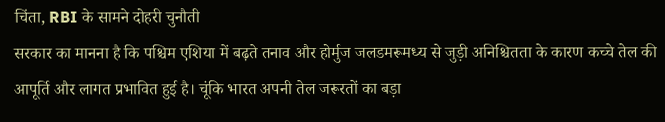चिंता, RBI के सामने दोहरी चुनौती
सरकार का मानना है कि पश्चिम एशिया में बढ़ते तनाव और होर्मुज जलडमरूमध्य से जुड़ी अनिश्चितता के कारण कच्चे तेल की आपूर्ति और लागत प्रभावित हुई है। चूंकि भारत अपनी तेल जरूरतों का बड़ा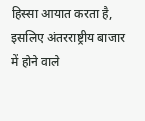हिस्सा आयात करता है, इसलिए अंतरराष्ट्रीय बाजार में होने वाले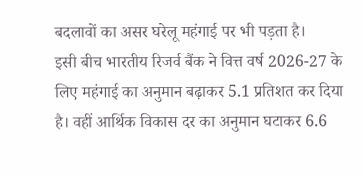बदलावों का असर घरेलू महंगाई पर भी पड़ता है।
इसी बीच भारतीय रिजर्व बैंक ने वित्त वर्ष 2026-27 के लिए महंगाई का अनुमान बढ़ाकर 5.1 प्रतिशत कर दिया है। वहीं आर्थिक विकास दर का अनुमान घटाकर 6.6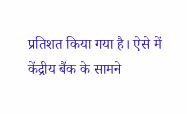प्रतिशत किया गया है। ऐसे में केंद्रीय बैंक के सामने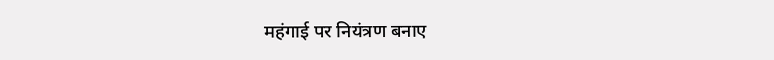महंगाई पर नियंत्रण बनाए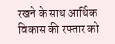रखने के साथ आर्थिक विकास की रफ्तार को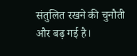संतुलित रखने की चुनौती और बढ़ गई है।